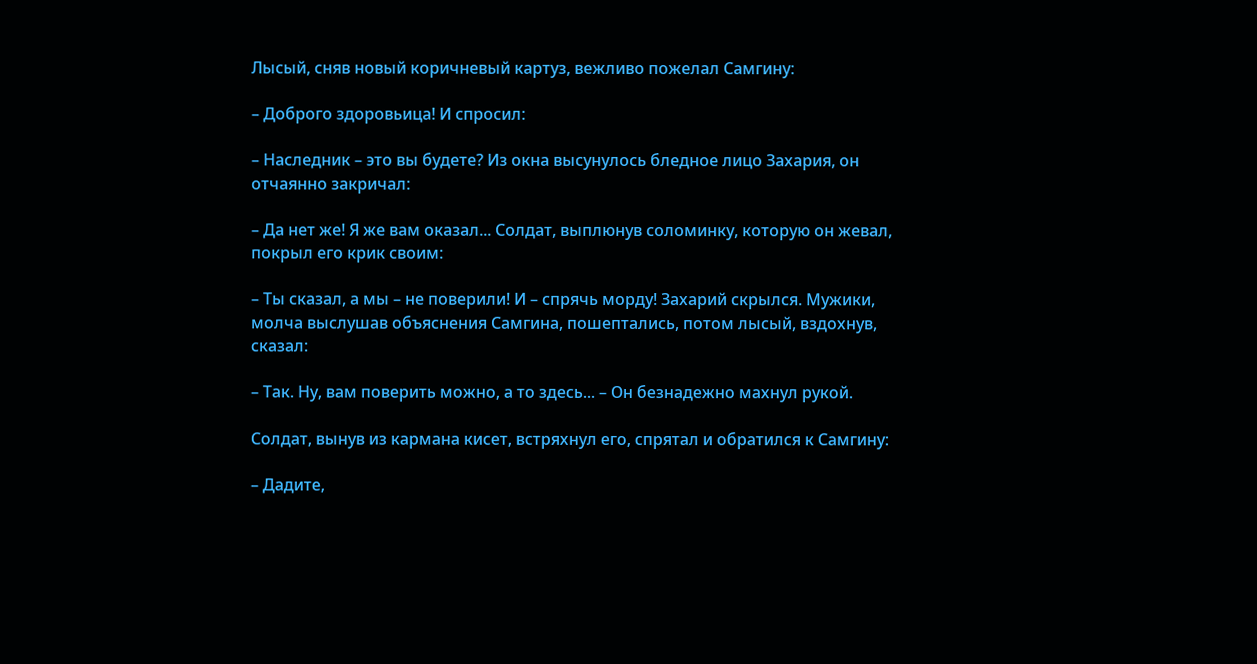Лысый, сняв новый коричневый картуз, вежливо пожелал Самгину:

– Доброго здоровьица! И спросил:

– Наследник – это вы будете? Из окна высунулось бледное лицо Захария, он отчаянно закричал:

– Да нет же! Я же вам оказал... Солдат, выплюнув соломинку, которую он жевал, покрыл его крик своим:

– Ты сказал, а мы – не поверили! И – спрячь морду! Захарий скрылся. Мужики, молча выслушав объяснения Самгина, пошептались, потом лысый, вздохнув, сказал:

– Так. Ну, вам поверить можно, а то здесь... – Он безнадежно махнул рукой.

Солдат, вынув из кармана кисет, встряхнул его, спрятал и обратился к Самгину:

– Дадите,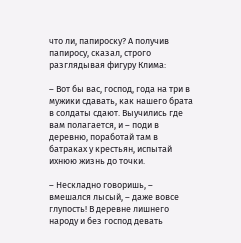что ли, папироску? А получив папиросу, сказал, строго разглядывая фигуру Клима:

– Вот бы вас, господ, года на три в мужики сдавать, как нашего брата в солдаты сдают. Выучились где вам полагается, и – поди в деревню, поработай там в батраках у крестьян, испытай ихнюю жизнь до точки.

– Нескладно говоришь, – вмешался лысый, – даже вовсе глупость! В деревне лишнего народу и без господ девать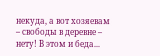некуда, а вот хозяевам – свободы в деревне – нету! В этом и беда...